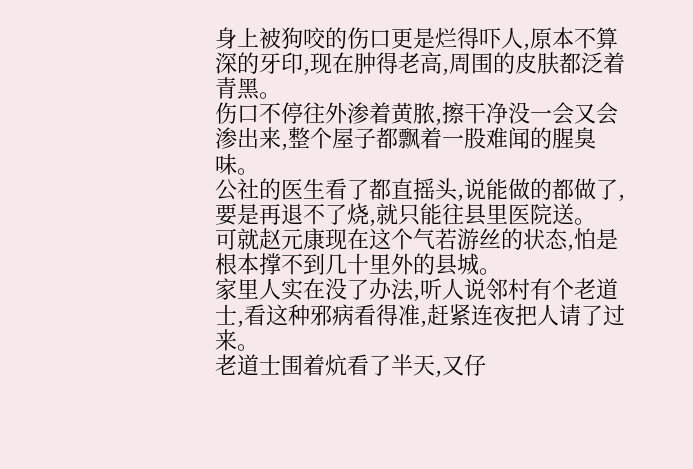身上被狗咬的伤口更是烂得吓人,原本不算深的牙印,现在肿得老高,周围的皮肤都泛着青黑。
伤口不停往外渗着黄脓,擦干净没一会又会渗出来,整个屋子都飘着一股难闻的腥臭味。
公社的医生看了都直摇头,说能做的都做了,要是再退不了烧,就只能往县里医院送。
可就赵元康现在这个气若游丝的状态,怕是根本撑不到几十里外的县城。
家里人实在没了办法,听人说邻村有个老道士,看这种邪病看得准,赶紧连夜把人请了过来。
老道士围着炕看了半天,又仔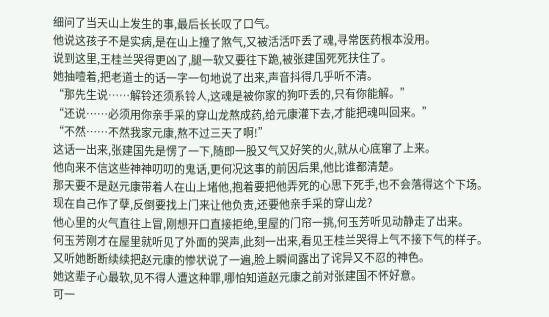细问了当天山上发生的事,最后长长叹了口气。
他说这孩子不是实病,是在山上撞了煞气,又被活活吓丢了魂,寻常医药根本没用。
说到这里,王桂兰哭得更凶了,腿一软又要往下跪,被张建国死死扶住了。
她抽噎着,把老道士的话一字一句地说了出来,声音抖得几乎听不清。
“那先生说……解铃还须系铃人,这魂是被你家的狗吓丢的,只有你能解。”
“还说……必须用你亲手采的穿山龙熬成药,给元康灌下去,才能把魂叫回来。”
“不然……不然我家元康,熬不过三天了啊!”
这话一出来,张建国先是愣了一下,随即一股又气又好笑的火,就从心底窜了上来。
他向来不信这些神神叨叨的鬼话,更何况这事的前因后果,他比谁都清楚。
那天要不是赵元康带着人在山上堵他,抱着要把他弄死的心思下死手,也不会落得这个下场。
现在自己作了孽,反倒要找上门来让他负责,还要他亲手采的穿山龙?
他心里的火气直往上冒,刚想开口直接拒绝,里屋的门帘一挑,何玉芳听见动静走了出来。
何玉芳刚才在屋里就听见了外面的哭声,此刻一出来,看见王桂兰哭得上气不接下气的样子。
又听她断断续续把赵元康的惨状说了一遍,脸上瞬间露出了诧异又不忍的神色。
她这辈子心最软,见不得人遭这种罪,哪怕知道赵元康之前对张建国不怀好意。
可一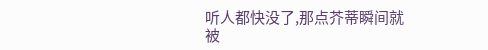听人都快没了,那点芥蒂瞬间就被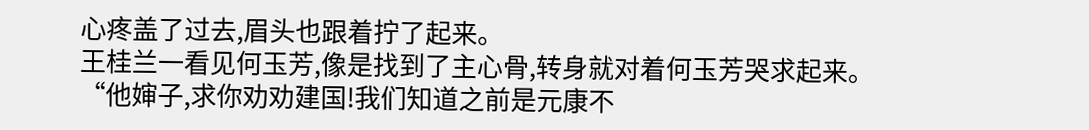心疼盖了过去,眉头也跟着拧了起来。
王桂兰一看见何玉芳,像是找到了主心骨,转身就对着何玉芳哭求起来。
“他婶子,求你劝劝建国!我们知道之前是元康不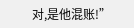对,是他混账!”